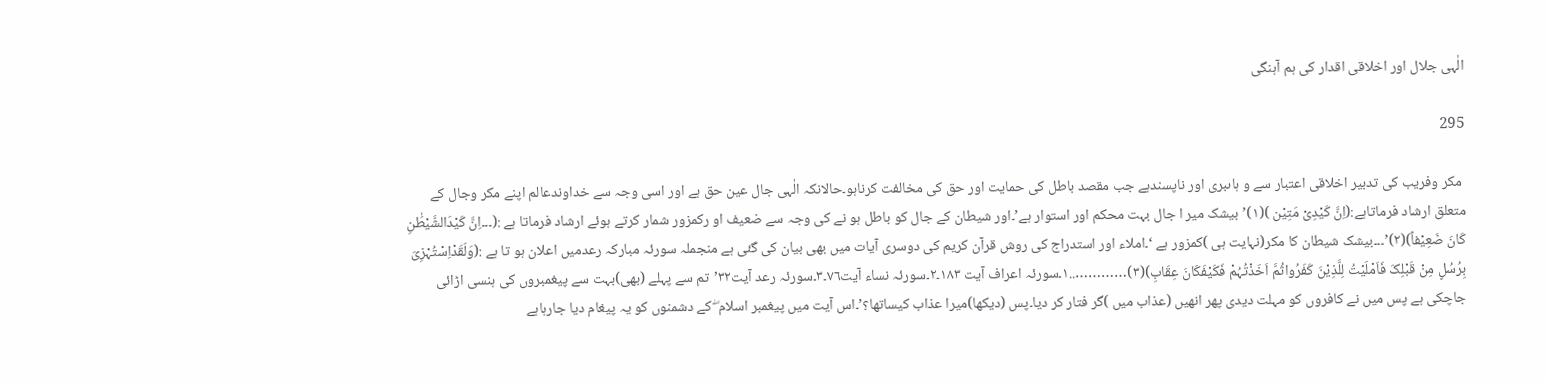الٰہی جلال اور اخلاقی اقدار کی ہم آہنگی

295

 مکر وفریب کی تدبیر اخلاقی اعتبار سے و ہاںبری اور ناپسندہے جب مقصد باطل کی حمایت اور حق کی مخالفت کرناہو۔حالانکہ الٰہی جال عین حق ہے اور اسی وجہ سے خداوندعالم اپنے مکر وجال کے متعلق ارشاد فرماتاہے:(اِنَّ کَیْدِیْ مَتِیْن )(١)’بیشک میر ا جال بہت محکم اور استوار ہے’۔اور شیطان کے جال کو باطل ہو نے کی وجہ سے ضعیف او رکمزور شمار کرتے ہوئے ارشاد فرماتا ہے :(۔۔۔اِنَّ کَیْدَالشَّیْطَٰنِ کَانَ ضَعِیْفاً)(٢)’۔۔۔بیشک شیطان کا مکر(نہایت ہی )کمزور ہے ‘۔املاء اور استدراج کی روش قرآن کریم کی دوسری آیات میں بھی بیان کی گئی ہے منجملہ سورئہ مبارکہ رعدمیں اعلان ہو تا ہے :(وَلَقَدْاِسْتُہْزِیَ بِرُسُلٍ مِنْ قَبْلِکَ فَاَمْلَیْتُ لِلَّذِیْنَ کَفَرُواثُمَّ اَخَذْتُہُمْ فَکَیْفَکَانَ عِقَابِ)(٣)…………..١۔سورئہ اعراف آیت ١٨٣۔٢۔سورئہ نساء آیت٧٦۔٣۔سورئہ رعد آیت٣٢’تم سے پہلے (بھی)بہت سے پیغمبروں کی ہنسی اڑائی جاچکی ہے پس میں نے کافروں کو مہلت دیدی پھر انھیں (عذاب میں )گر فتار کر دیا۔پس (دیکھا)میرا عذاب کیساتھا؟’۔اس آیت میں پیغمبر اسلام ۖ کے دشمنوں کو یہ پیغام دیا جارہاہے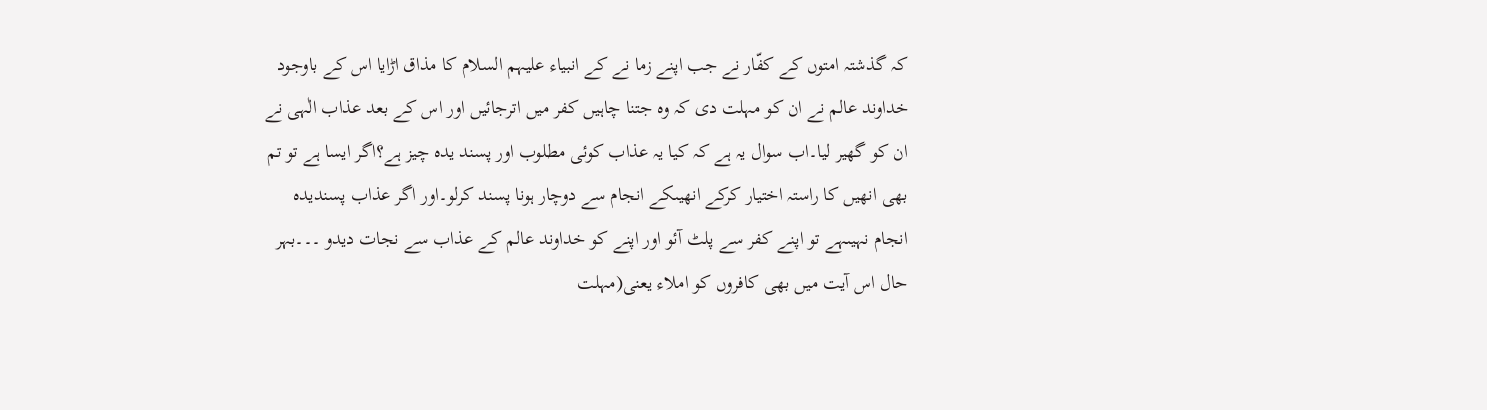کہ گذشتہ امتوں کے کفّار نے جب اپنے زما نے کے انبیاء علیہم السلام کا مذاق اڑایا اس کے باوجود خداوند عالم نے ان کو مہلت دی کہ وہ جتنا چاہیں کفر میں اترجائیں اور اس کے بعد عذاب الٰہی نے ان کو گھیر لیا۔اب سوال یہ ہے کہ کیا یہ عذاب کوئی مطلوب اور پسند یدہ چیز ہے؟اگر ایسا ہے تو تم بھی انھیں کا راستہ اختیار کرکے انھیںکے انجام سے دوچار ہونا پسند کرلو۔اور اگر عذاب پسندیدہ انجام نہیںہے تو اپنے کفر سے پلٹ آئو اور اپنے کو خداوند عالم کے عذاب سے نجات دیدو ۔۔۔بہر حال اس آیت میں بھی کافروں کو املاء یعنی(مہلت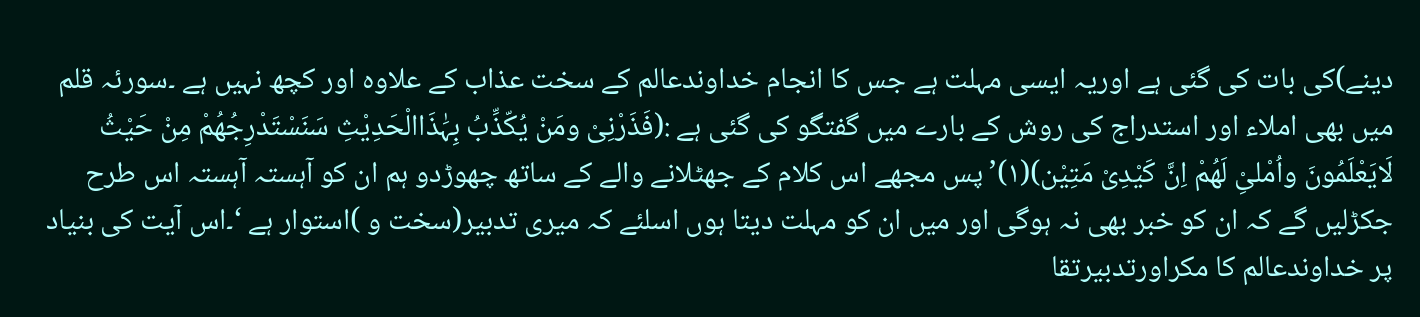دینے)کی بات کی گئی ہے اوریہ ایسی مہلت ہے جس کا انجام خداوندعالم کے سخت عذاب کے علاوہ اور کچھ نہیں ہے ۔سورئہ قلم میں بھی املاء اور استدراج کی روش کے بارے میں گفتگو کی گئی ہے :(فَذَرْنِیْ ومَنْ یُکّذِّبُ بِہَٰذَاالْحَدِیْثِ سَنَسْتَدْرِجُھُمْ مِنْ حَیْثُ لَایَعْلَمُونَ واُمْلیِْ لَھُمْ اِنَّ کَیْدِیْ مَتِیْن)(١)’پس مجھے اس کلام کے جھٹلانے والے کے ساتھ چھوڑدو ہم ان کو آہستہ آہستہ اس طرح جکڑلیں گے کہ ان کو خبر بھی نہ ہوگی اور میں ان کو مہلت دیتا ہوں اسلئے کہ میری تدبیر(سخت و )استوار ہے ‘۔اس آیت کی بنیاد پر خداوندعالم کا مکراورتدبیرتقا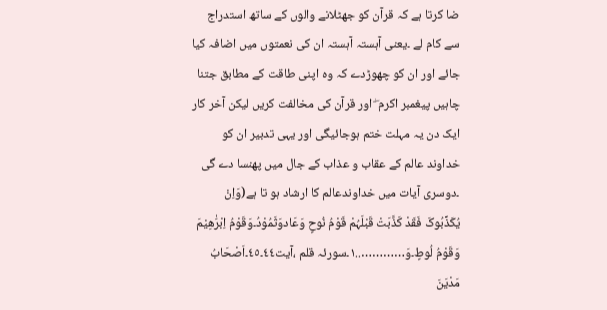ضا کرتا ہے کہ قرآن کو جھٹلانے والوں کے ساتھ استدراج سے کام لے ۔یعنی آہستہ آہستہ ان کی نعمتوں میں اضافہ کیا جائے اور ان کو چھوڑدے کہ وہ اپنی طاقت کے مطابق جتنا چاہیں پیغمبر اکرم ۖ اور قرآن کی مخالفت کریں لیکن آخر کار ایک دن یہ مہلت ختم ہوجائیگی اور یہی تدبیر ان کو خداوند عالم کے عقاب و عذاب کے جال میں پھنسا دے گی ۔دوسری آیات میں خداوندعالم کا ارشاد ہو تا ہے(وَاِنْ یُکَذِّبُوکَ فَقَدْ کَذَّبَتْ قَبْلَہُمْ قَوْمُ نُوحٍ وَعَادوَثَمُوْدُ۔وَقَوْمُ اِبْرَٰھِیْمَ وَقَوْمُ لُوطٍ۔وَ…………..١۔سورئہ قلم ،آیت٤٤۔٤٥۔اَصْحَابُ مَدْیَنَ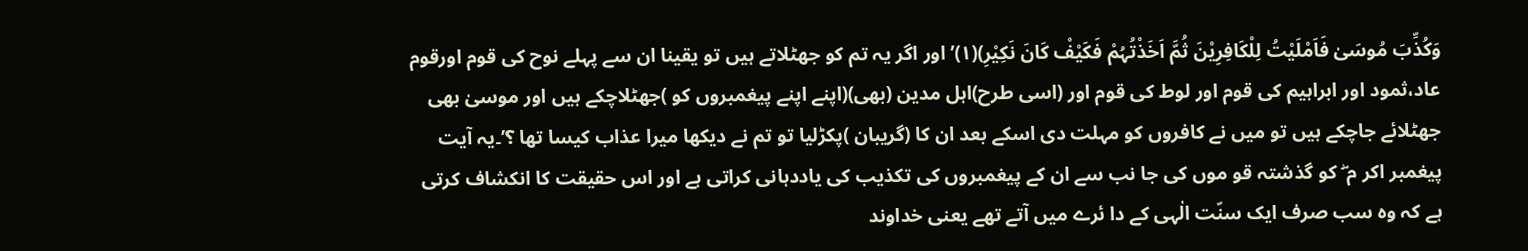وَکُذِّبَ مُوسَیٰ فَاَمْلَیْتُ لِلْکَافِرِیْنَ ثُمَّ اَخَذْتُہُمْ فَکَیْفْ کَانَ نَکِیْرِ)(١)’اور اگر یہ تم کو جھٹلاتے ہیں تو یقینا ان سے پہلے نوح کی قوم اورقوم عاد،ثمود اور ابراہیم کی قوم اور لوط کی قوم اور (اسی طرح)اہل مدین (بھی)(اپنے اپنے پیغمبروں کو )جھٹلاچکے ہیں اور موسیٰ بھی جھٹلائے جاچکے ہیں تو میں نے کافروں کو مہلت دی اسکے بعد ان کا (گریبان )پکڑلیا تو تم نے دیکھا میرا عذاب کیسا تھا ؟’۔یہ آیت پیغمبر اکر م ۖ کو گذشتہ قو موں کی جا نب سے ان کے پیغمبروں کی تکذیب کی یاددہانی کراتی ہے اور اس حقیقت کا انکشاف کرتی ہے کہ وہ سب صرف ایک سنّت الٰہی کے دا ئرے میں آتے تھے یعنی خداوند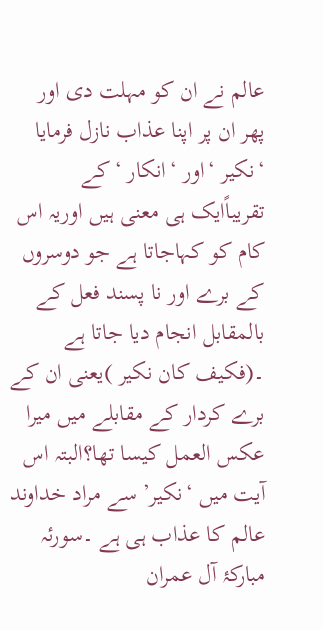عالم نے ان کو مہلت دی اور پھر ان پر اپنا عذاب نازل فرمایا ‘نکیر ‘اور ‘انکار ‘کے تقریباًایک ہی معنی ہیں اوریہ اس کام کو کہاجاتا ہے جو دوسروں کے برے اور نا پسند فعل کے بالمقابل انجام دیا جاتا ہے ۔(فکیف کان نکیر )یعنی ان کے برے کردار کے مقابلے میں میرا عکس العمل کیسا تھا؟البتہ اس آیت میں ‘نکیر’ سے مراد خداوند عالم کا عذاب ہی ہے ۔سورئہ مبارکۂ آل عمران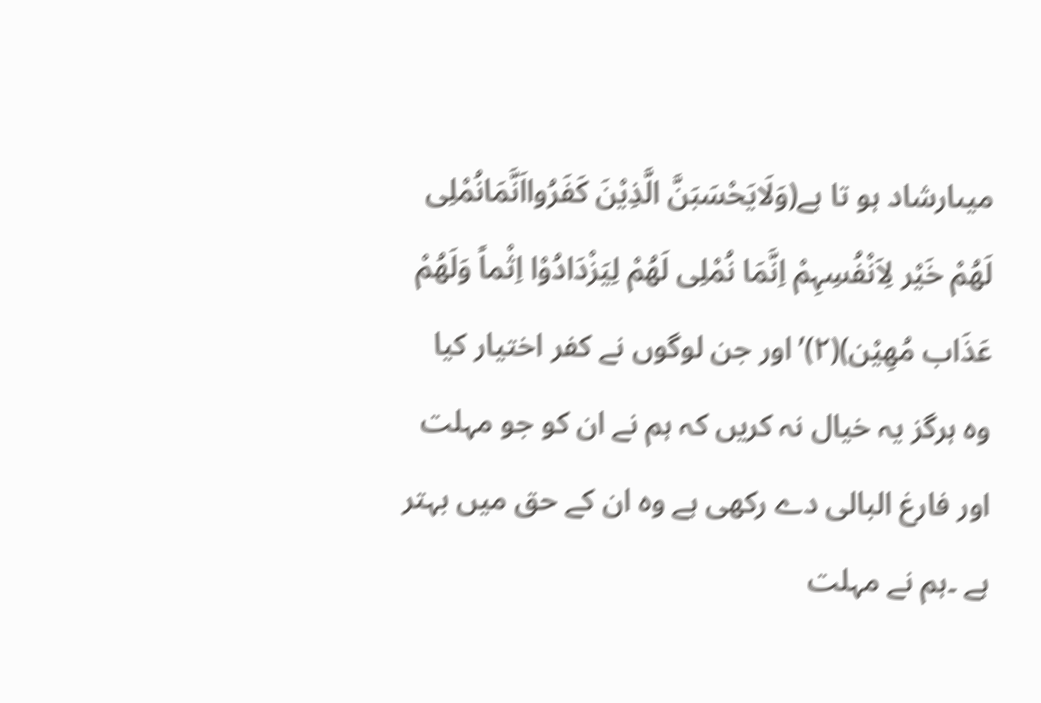میںارشاد ہو تا ہے(وَلَایَحْسَبَنَّ الَّذِیْنَ کَفَرُوااَنَّمَانُمْلِی لَھُمْ خَیْر لِاَنْفُسِہِمْ اِنَّمَا نُمْلِی لَھُمْ لِیَزْدَادُوْا اِثْماً وَلَھُمْ عَذَاب مُھِیْن)(٢)’اور جن لوگوں نے کفر اختیار کیا وہ ہرگز یہ خیال نہ کریں کہ ہم نے ان کو جو مہلت اور فارغ البالی دے رکھی ہے وہ ان کے حق میں بہتر ہے ۔ہم نے مہلت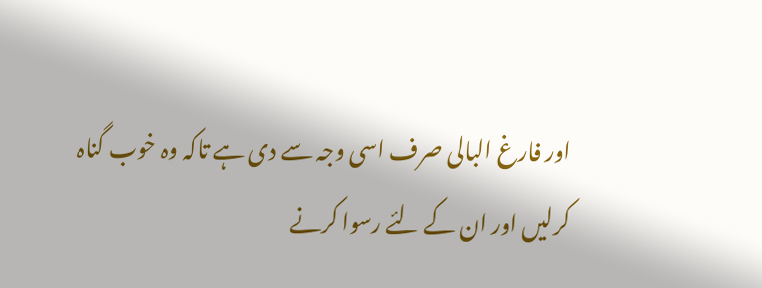اور فارغ البالی صرف اسی وجہ سے دی ہے تاکہ وہ خوب گناہ کرلیں اور ان کے لئے رسوا کرنے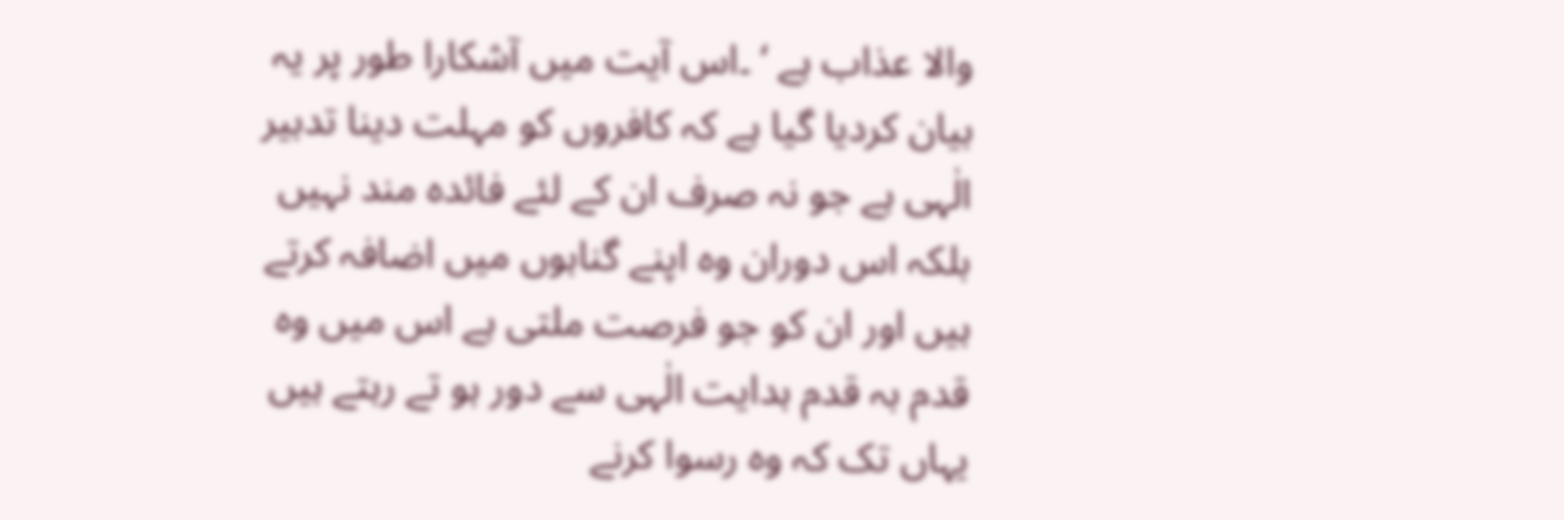والا عذاب ہے ‘ ۔اس آیت میں آشکارا طور پر یہ بیان کردیا گیا ہے کہ کافروں کو مہلت دینا تدبیر الٰہی ہے جو نہ صرف ان کے لئے فائدہ مند نہیں بلکہ اس دوران وہ اپنے گناہوں میں اضافہ کرتے ہیں اور ان کو جو فرصت ملتی ہے اس میں وہ قدم بہ قدم ہدایت الٰہی سے دور ہو تے رہتے ہیں یہاں تک کہ وہ رسوا کرنے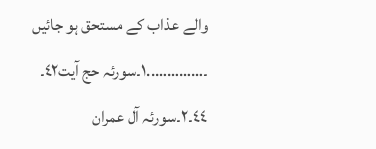والے عذاب کے مستحق ہو جائیں ۔…………..١۔سورئہ حج آیت٤٢۔ ٤٤۔٢۔سورئہ آل عمران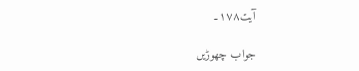آیت١٧٨۔

جواب چھوڑیں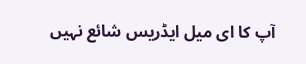آپ کا ای میل ایڈریس شائع نہیں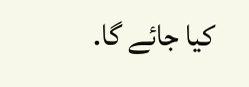کیا جائے گا.